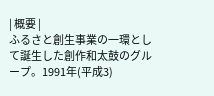| 概要 |
ふるさと創生事業の一環として誕生した創作和太鼓のグループ。1991年(平成3)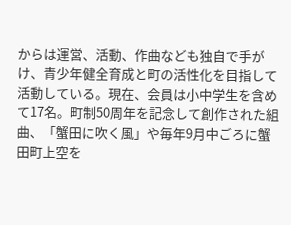からは運営、活動、作曲なども独自で手がけ、青少年健全育成と町の活性化を目指して活動している。現在、会員は小中学生を含めて17名。町制50周年を記念して創作された組曲、「蟹田に吹く風」や毎年9月中ごろに蟹田町上空を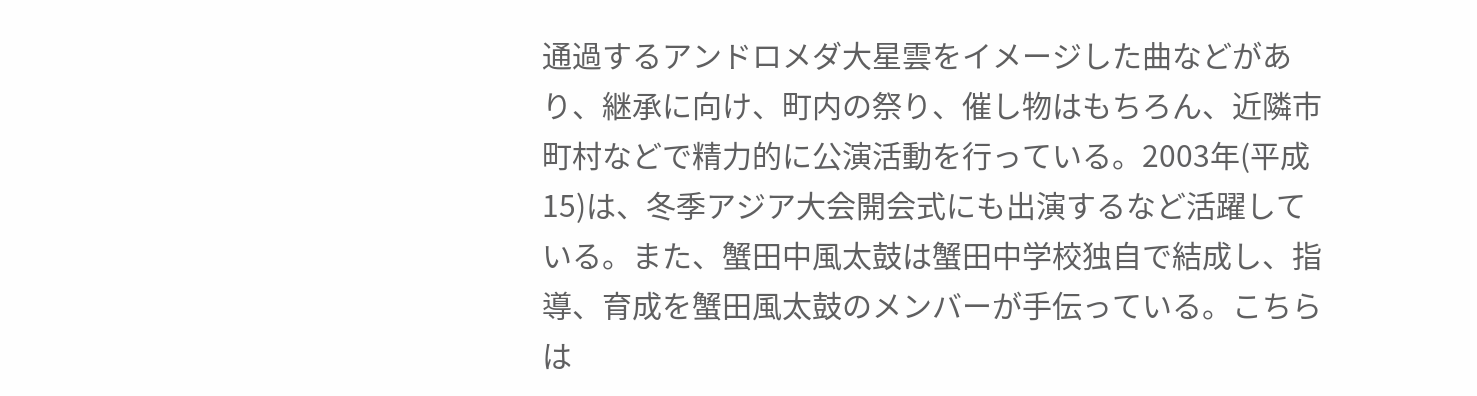通過するアンドロメダ大星雲をイメージした曲などがあり、継承に向け、町内の祭り、催し物はもちろん、近隣市町村などで精力的に公演活動を行っている。2003年(平成15)は、冬季アジア大会開会式にも出演するなど活躍している。また、蟹田中風太鼓は蟹田中学校独自で結成し、指導、育成を蟹田風太鼓のメンバーが手伝っている。こちらは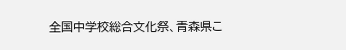全国中学校総合文化祭、青森県こ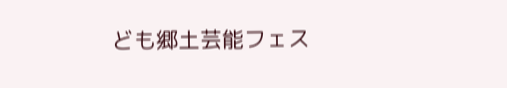ども郷土芸能フェス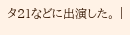タ21などに出演した。 |